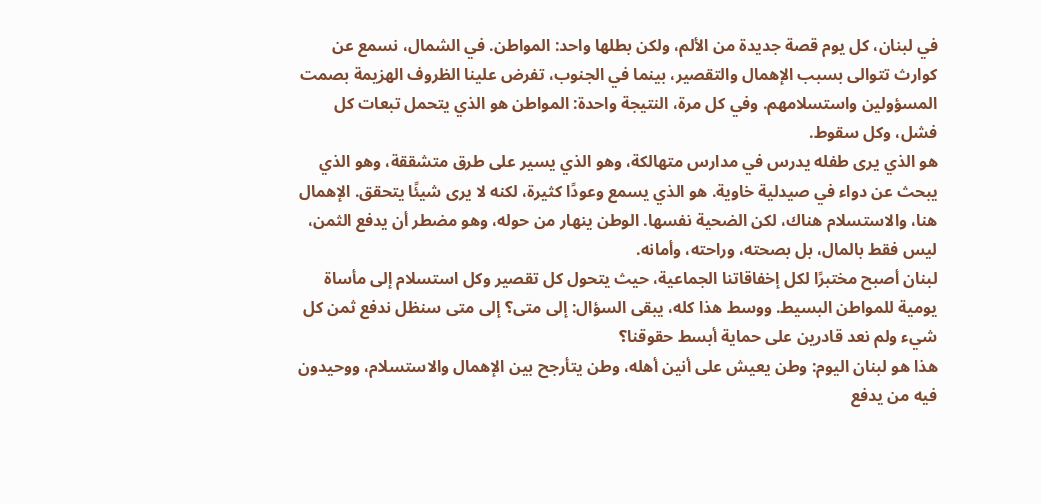في لبنان، كل يوم قصة جديدة من الألم، ولكن بطلها واحد: المواطن. في الشمال، نسمع عن كوارث تتوالى بسبب الإهمال والتقصير، بينما في الجنوب، تفرض علينا الظروف الهزيمة بصمت المسؤولين واستسلامهم. وفي كل مرة، النتيجة واحدة: المواطن هو الذي يتحمل تبعات كل فشل، وكل سقوط.
هو الذي يرى طفله يدرس في مدارس متهالكة، وهو الذي يسير على طرق متشققة، وهو الذي يبحث عن دواء في صيدلية خاوية. هو الذي يسمع وعودًا كثيرة، لكنه لا يرى شيئًا يتحقق. الإهمال هنا، والاستسلام هناك، لكن الضحية نفسها. الوطن ينهار من حوله، وهو مضطر أن يدفع الثمن، ليس فقط بالمال، بل بصحته، وراحته، وأمانه.
لبنان أصبح مختبرًا لكل إخفاقاتنا الجماعية، حيث يتحول كل تقصير وكل استسلام إلى مأساة يومية للمواطن البسيط. ووسط هذا كله، يبقى السؤال: إلى متى؟ إلى متى سنظل ندفع ثمن كل شيء ولم نعد قادرين على حماية أبسط حقوقنا؟
هذا هو لبنان اليوم: وطن يعيش على أنين أهله، وطن يتأرجح بين الإهمال والاستسلام، ووحيدون فيه من يدفع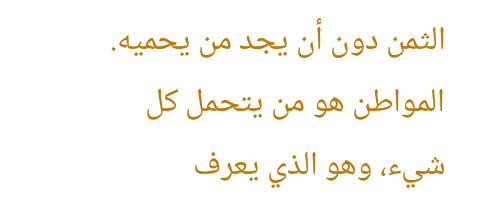الثمن دون أن يجد من يحميه. المواطن هو من يتحمل كل شيء، وهو الذي يعرف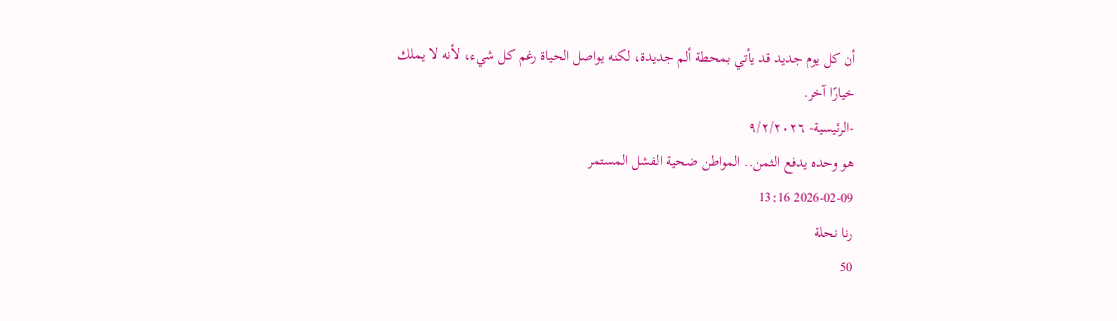أن كل يوم جديد قد يأتي بمحطة ألم جديدة، لكنه يواصل الحياة رغم كل شيء، لأنه لا يملك خيارًا آخر.
-الرئيسية- ٩/٢/٢٠٢٦
هو وحده يدفع الثمن.. المواطن ضحية الفشل المستمر
2026-02-09 13:16
رنا نحلة
50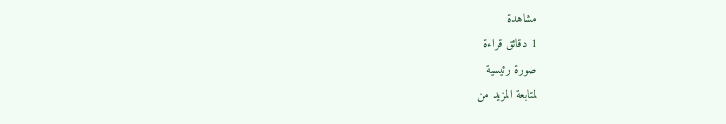مشاهدة
1 دقائق قراءة
صورة رئيسية
لمتابعة المزيد من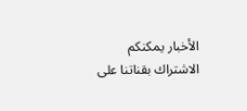الأخبار يمكنكم الاشتراك بقناتنا على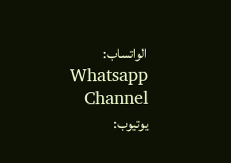الواتساب: Whatsapp Channel
يوتيوب: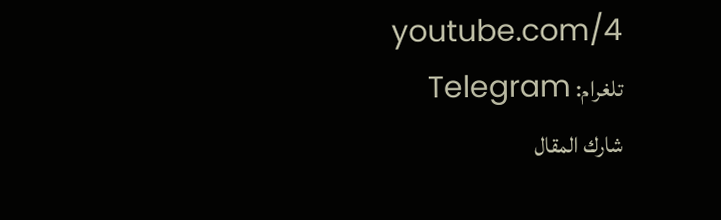youtube.com/4
تلغرام: Telegram
شارك المقال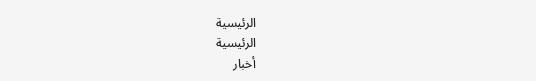الرئيسية
الرئيسية
أخبار